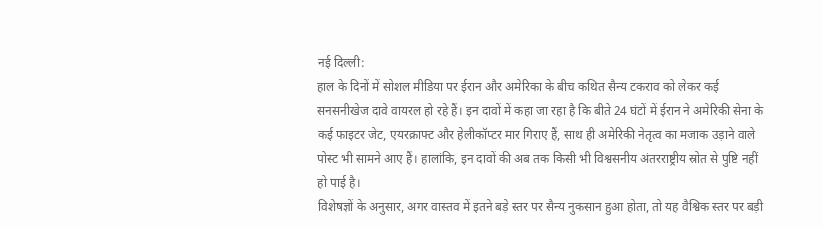नई दिल्ली:
हाल के दिनों में सोशल मीडिया पर ईरान और अमेरिका के बीच कथित सैन्य टकराव को लेकर कई सनसनीखेज दावे वायरल हो रहे हैं। इन दावों में कहा जा रहा है कि बीते 24 घंटों में ईरान ने अमेरिकी सेना के कई फाइटर जेट, एयरक्राफ्ट और हेलीकॉप्टर मार गिराए हैं, साथ ही अमेरिकी नेतृत्व का मजाक उड़ाने वाले पोस्ट भी सामने आए हैं। हालांकि, इन दावों की अब तक किसी भी विश्वसनीय अंतरराष्ट्रीय स्रोत से पुष्टि नहीं हो पाई है।
विशेषज्ञों के अनुसार, अगर वास्तव में इतने बड़े स्तर पर सैन्य नुकसान हुआ होता, तो यह वैश्विक स्तर पर बड़ी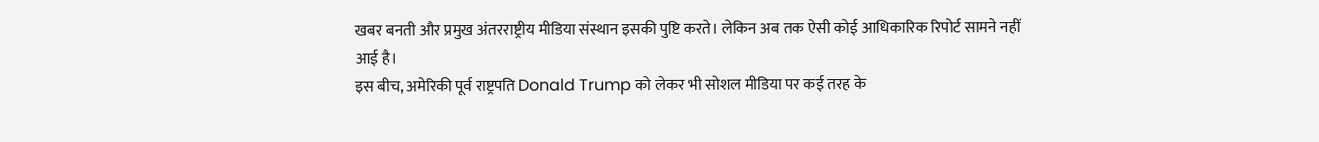खबर बनती और प्रमुख अंतरराष्ट्रीय मीडिया संस्थान इसकी पुष्टि करते। लेकिन अब तक ऐसी कोई आधिकारिक रिपोर्ट सामने नहीं आई है।
इस बीच, अमेरिकी पूर्व राष्ट्रपति Donald Trump को लेकर भी सोशल मीडिया पर कई तरह के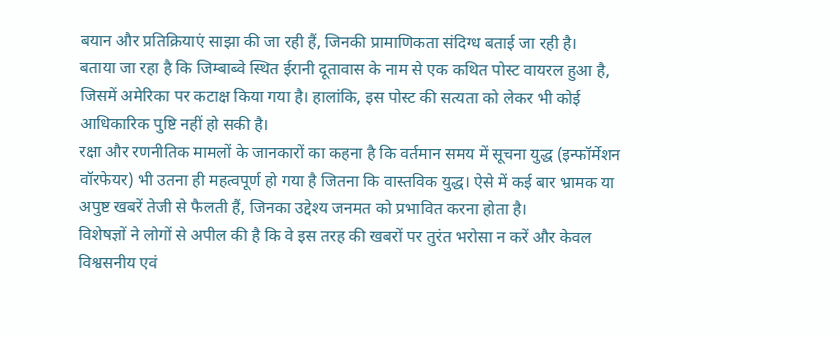बयान और प्रतिक्रियाएं साझा की जा रही हैं, जिनकी प्रामाणिकता संदिग्ध बताई जा रही है।
बताया जा रहा है कि जिम्बाब्वे स्थित ईरानी दूतावास के नाम से एक कथित पोस्ट वायरल हुआ है, जिसमें अमेरिका पर कटाक्ष किया गया है। हालांकि, इस पोस्ट की सत्यता को लेकर भी कोई आधिकारिक पुष्टि नहीं हो सकी है।
रक्षा और रणनीतिक मामलों के जानकारों का कहना है कि वर्तमान समय में सूचना युद्ध (इन्फॉर्मेशन वॉरफेयर) भी उतना ही महत्वपूर्ण हो गया है जितना कि वास्तविक युद्ध। ऐसे में कई बार भ्रामक या अपुष्ट खबरें तेजी से फैलती हैं, जिनका उद्देश्य जनमत को प्रभावित करना होता है।
विशेषज्ञों ने लोगों से अपील की है कि वे इस तरह की खबरों पर तुरंत भरोसा न करें और केवल विश्वसनीय एवं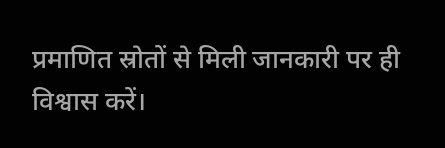प्रमाणित स्रोतों से मिली जानकारी पर ही विश्वास करें।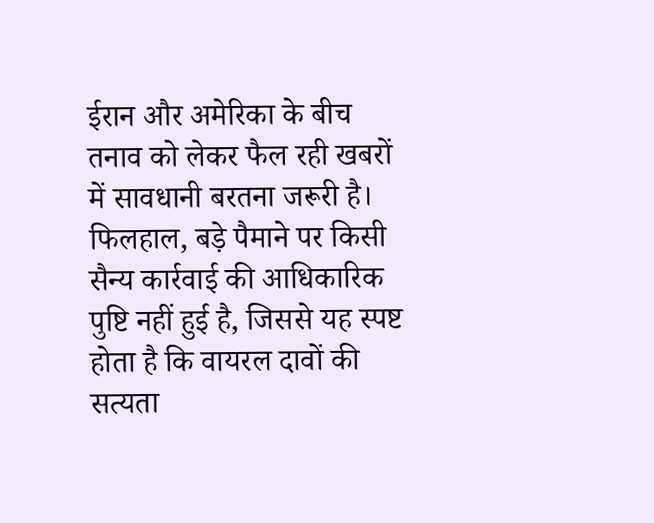ईरान और अमेरिका के बीच तनाव को लेकर फैल रही खबरों में सावधानी बरतना जरूरी है। फिलहाल, बड़े पैमाने पर किसी सैन्य कार्रवाई की आधिकारिक पुष्टि नहीं हुई है, जिससे यह स्पष्ट होता है कि वायरल दावों की सत्यता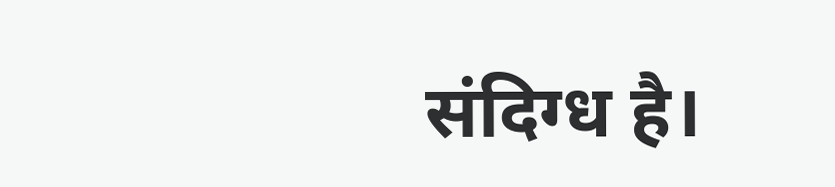संदिग्ध है।